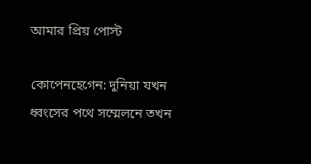আমার প্রিয় পোস্ট

কোপেনহেগেন: দুনিয়া যখন ধ্বংসের পথে সম্মেলনে তখন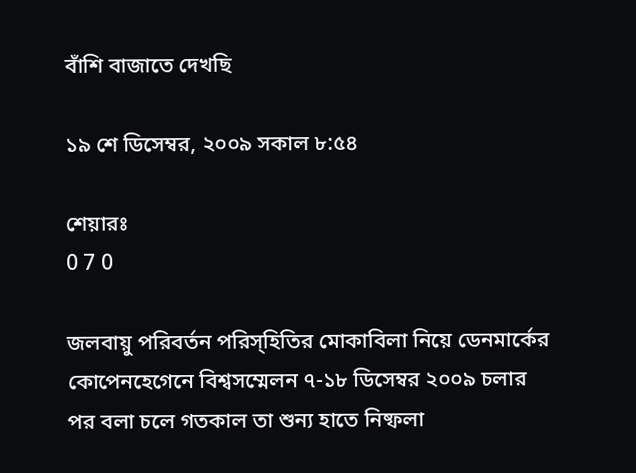বাঁশি বাজাতে দেখছি

১৯ শে ডিসেম্বর, ২০০৯ সকাল ৮:৫৪

শেয়ারঃ
0 7 0

জলবায়ু পরিবর্তন পরিস্হিতির মোকাবিলা নিয়ে ডেনমার্কের কোপেনহেগেনে বিশ্বসম্মেলন ৭-১৮ ডিসেম্বর ২০০৯ চলার পর বলা চলে গতকাল তা শুন্য হাতে নিষ্ফলা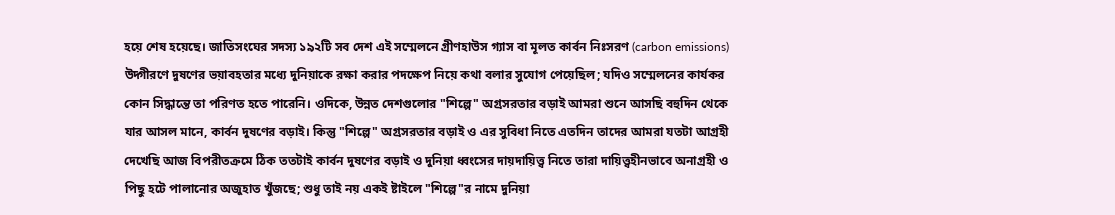হয়ে শেষ হয়েছে। জাতিসংঘের সদস্য ১৯২টি সব দেশ এই সম্মেলনে গ্রীণহাউস গ্যাস বা মূলত কার্বন নিঃসরণ (carbon emissions) উদ্গীরণে দুষণের ভয়াবহতার মধ্যে দুনিয়াকে রক্ষা করার পদক্ষেপ নিয়ে কথা বলার সুযোগ পেয়েছিল; যদিও সম্মেলনের কার্যকর কোন সিদ্ধান্তে তা পরিণত হতে পারেনি। ওদিকে, উন্নত দেশগুলোর "শিল্পে" অগ্রসরতার বড়াই আমরা শুনে আসছি বহুদিন থেকে যার আসল মানে, কার্বন দুষণের বড়াই। কিন্তু "শিল্পে" অগ্রসরতার বড়াই ও এর সুবিধা নিতে এতদিন তাদের আমরা যতটা আগ্রহী দেখেছি আজ বিপরীতক্রমে ঠিক ততটাই কার্বন দুষণের বড়াই ও দুনিয়া ধ্বংসের দায়দায়িত্ত্ব নিতে তারা দায়িত্ত্বহীনভাবে অনাগ্রহী ও পিছু হটে পালানোর অজুহাত খুঁজছে; শুধু তাই নয় একই ষ্টাইলে "শিল্পে"র নামে দুনিয়া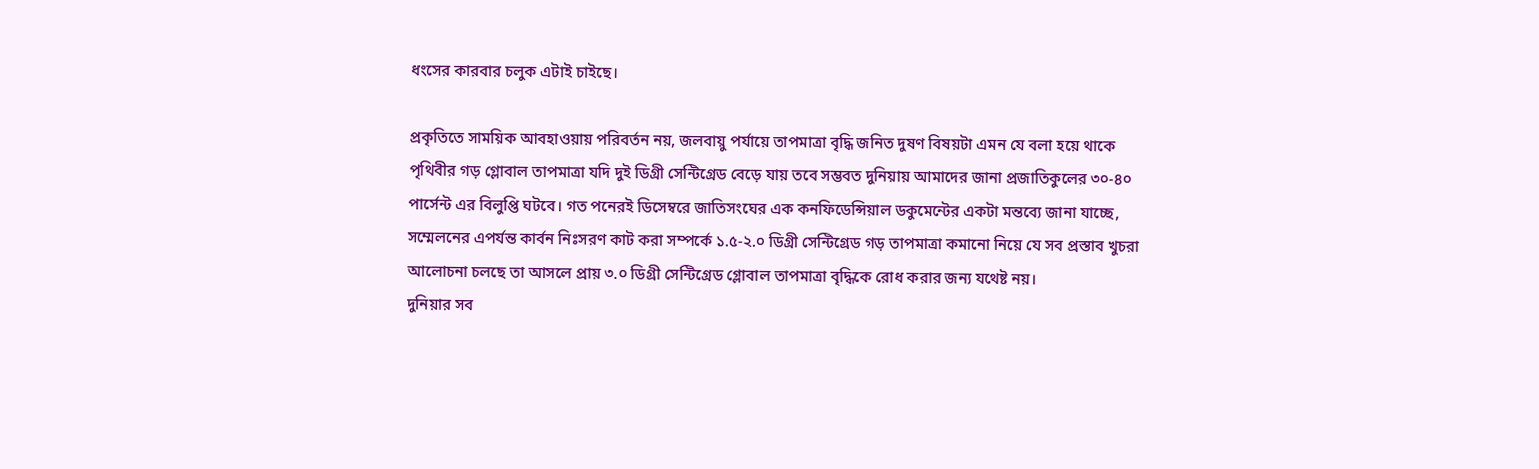ধংসের কারবার চলুক এটাই চাইছে।

প্রকৃতিতে সাময়িক আবহাওয়ায় পরিবর্তন নয়, জলবায়ু পর্যায়ে তাপমাত্রা বৃদ্ধি জনিত দুষণ বিষয়টা এমন যে বলা হয়ে থাকে পৃথিবীর গড় গ্লোবাল তাপমাত্রা যদি দুই ডিগ্রী সেন্টিগ্রেড বেড়ে যায় তবে সম্ভবত দুনিয়ায় আমাদের জানা প্রজাতিকুলের ৩০-৪০ পার্সেন্ট এর বিলুপ্তি ঘটবে। গত পনেরই ডিসেম্বরে জাতিসংঘের এক কনফিডেন্সিয়াল ডকুমেন্টের একটা মন্তব্যে জানা যাচ্ছে, সম্মেলনের এপর্যন্ত কার্বন নিঃসরণ কাট করা সম্পর্কে ১.৫-২.০ ডিগ্রী সেন্টিগ্রেড গড় তাপমাত্রা কমানো নিয়ে যে সব প্রস্তাব খুচরা আলোচনা চলছে তা আসলে প্রায় ৩.০ ডিগ্রী সেন্টিগ্রেড গ্লোবাল তাপমাত্রা বৃদ্ধিকে রোধ করার জন্য যথেষ্ট নয়।
দুনিয়ার সব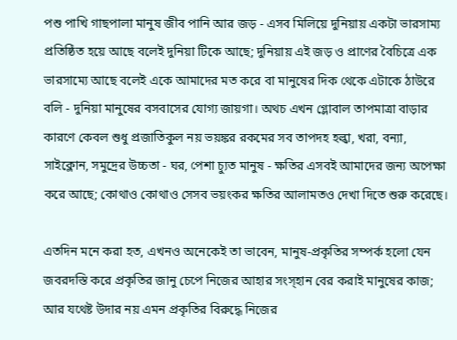পশু পাখি গাছপালা মানুষ জীব পানি আর জড় - এসব মিলিয়ে দুনিয়ায় একটা ভারসাম্য প্রতিষ্ঠিত হয়ে আছে বলেই দুনিয়া টিকে আছে; দুনিয়ায় এই জড় ও প্রাণের বৈচিত্রে এক ভারসাম্যে আছে বলেই একে আমাদের মত করে বা মানুষের দিক থেকে এটাকে ঠাউরে বলি - দুনিয়া মানুষের বসবাসের যোগ্য জায়গা। অথচ এখন গ্লোবাল তাপমাত্রা বাড়ার কারণে কেবল শুধু প্রজাতিকুল নয় ভয়ঙ্কর রকমের সব তাপদহ হল্কা, খরা, বন্যা, সাইক্লোন, সমুদ্রের উচ্চতা - ঘর, পেশা চ্যুত মানুষ - ক্ষতির এসবই আমাদের জন্য অপেক্ষা করে আছে; কোথাও কোথাও সেসব ভয়ংকর ক্ষতির আলামতও দেখা দিতে শুরু করেছে।

এতদিন মনে করা হত, এখনও অনেকেই তা ভাবেন, মানুষ-প্রকৃতির সম্পর্ক হলো যেন জবরদস্তি করে প্রকৃতির জানু চেপে নিজের আহার সংস্হান বের করাই মানুষের কাজ; আর যথেষ্ট উদার নয় এমন প্রকৃতির বিরুদ্ধে নিজের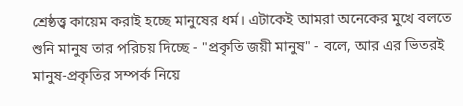শ্রেষ্ঠত্ত্ব কায়েম করাই হচ্ছে মানুষের ধর্ম। এটাকেই আমরা অনেকের মুখে বলতে শুনি মানুষ তার পরিচয় দিচ্ছে - "প্রকৃতি জয়ী মানুষ" - বলে, আর এর ভিতরই মানুষ-প্রকৃতির সম্পর্ক নিয়ে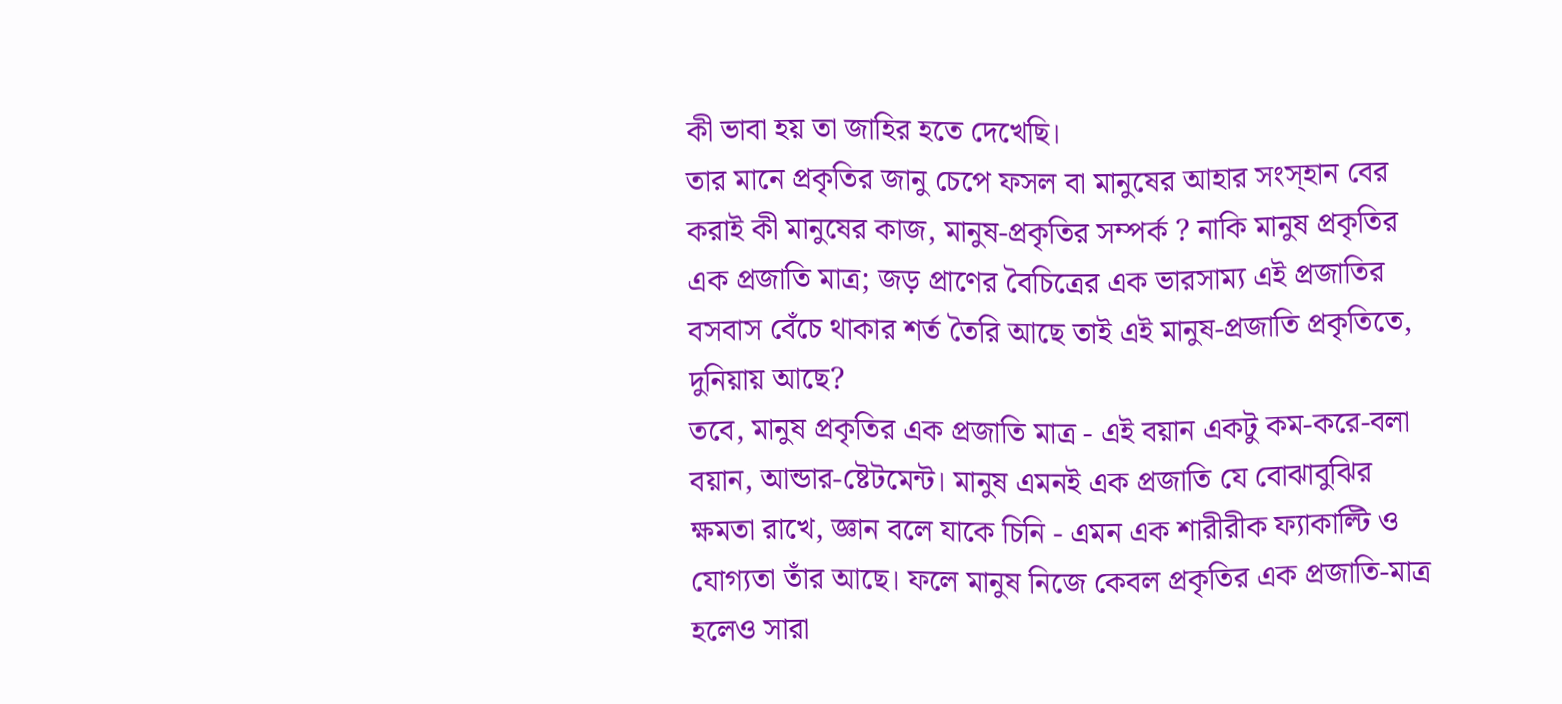কী ভাবা হয় তা জাহির হতে দেখেছি।
তার মানে প্রকৃতির জানু চেপে ফসল বা মানুষের আহার সংস্হান বের করাই কী মানুষের কাজ, মানুষ-প্রকৃতির সম্পর্ক ? নাকি মানুষ প্রকৃতির এক প্রজাতি মাত্র; জড় প্রাণের বৈচিত্রের এক ভারসাম্য এই প্রজাতির বসবাস বেঁচে থাকার শর্ত তৈরি আছে তাই এই মানুষ-প্রজাতি প্রকৃতিতে, দুনিয়ায় আছে?
তবে, মানুষ প্রকৃতির এক প্রজাতি মাত্র - এই বয়ান একটু কম-করে-বলা বয়ান, আন্ডার-ষ্টেটমেন্ট। মানুষ এমনই এক প্রজাতি যে বোঝাবুঝির ক্ষমতা রাখে, জ্ঞান বলে যাকে চিনি - এমন এক শারীরীক ফ্যাকাল্টি ও যোগ্যতা তাঁর আছে। ফলে মানুষ নিজে কেবল প্রকৃতির এক প্রজাতি-মাত্র হলেও সারা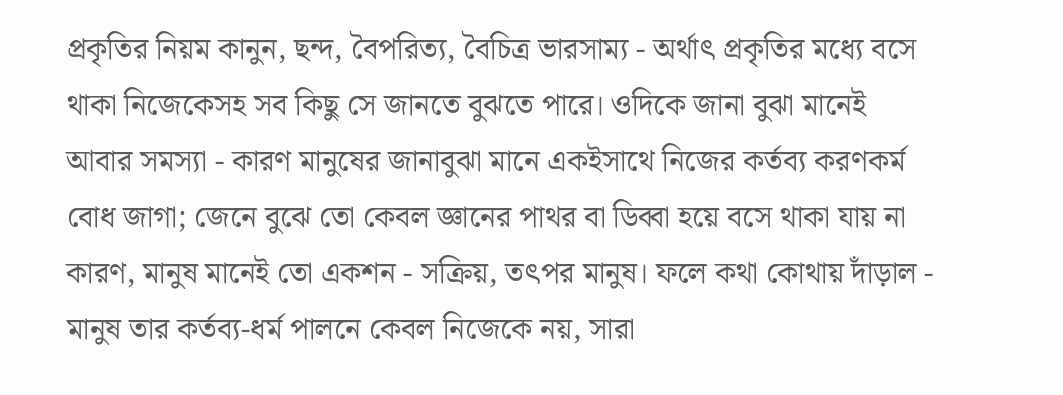প্রকৃতির নিয়ম কানুন, ছন্দ, বৈপরিত্য, বৈচিত্র ভারসাম্য - অর্থাৎ প্রকৃতির মধ্যে বসে থাকা নিজেকেসহ সব কিছু সে জানতে বুঝতে পারে। ওদিকে জানা বুঝা মানেই আবার সমস্যা - কারণ মানুষের জানাবুঝা মানে একইসাথে নিজের কর্তব্য করণকর্ম বোধ জাগা; জেনে বুঝে তো কেবল জ্ঞানের পাথর বা ডিব্বা হয়ে বসে থাকা যায় না কারণ, মানুষ মানেই তো একশন - সক্রিয়, তৎপর মানুষ। ফলে কথা কোথায় দাঁড়াল - মানুষ তার কর্তব্য-ধর্ম পালনে কেবল নিজেকে নয়, সারা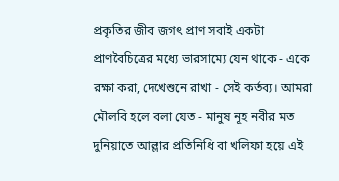প্রকৃতির জীব জগৎ প্রাণ সবাই একটা প্রাণবৈচিত্রের মধ্যে ভারসাম্যে যেন থাকে - একে রক্ষা করা, দেখেশুনে রাখা - সেই কর্তব্য। আমরা মৌলবি হলে বলা যেত - মানুষ নূহ নবীর মত দুনিয়াতে আল্লার প্রতিনিধি বা খলিফা হয়ে এই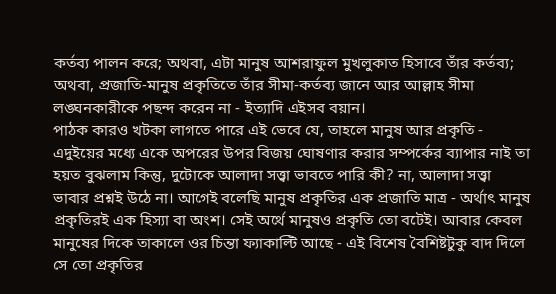কর্তব্য পালন করে; অথবা, এটা মানুষ আশরাফুল মুখলুকাত হিসাবে তাঁর কর্তব্য; অথবা, প্রজাতি-মানুষ প্রকৃতিতে তাঁর সীমা-কর্তব্য জানে আর আল্লাহ সীমা লঙ্ঘনকারীকে পছন্দ করেন না - ইত্যাদি এইসব বয়ান।
পাঠক কারও খটকা লাগতে পারে এই ভেবে যে, তাহলে মানুষ আর প্রকৃতি - এদুইয়ের মধ্যে একে অপরের উপর বিজয় ঘোষণার করার সম্পর্কের ব্যাপার নাই তা হয়ত বুঝলাম কিন্তু, দুটোকে আলাদা সত্ত্বা ভাবতে পারি কী? না, আলাদা সত্ত্বা ভাবার প্রশ্নই উঠে না। আগেই বলেছি মানুষ প্রকৃতির এক প্রজাতি মাত্র - অর্থাৎ মানুষ প্রকৃতিরই এক হিস্যা বা অংশ। সেই অর্থে মানুষও প্রকৃতি তো বটেই। আবার কেবল মানুষের দিকে তাকালে ওর চিন্তা ফ্যাকাল্টি আছে - এই বিশেষ বৈশিষ্টটুকু বাদ দিলে সে তো প্রকৃতির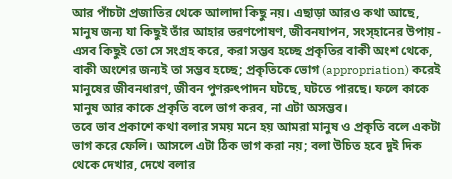আর পাঁচটা প্রজাতির থেকে আলাদা কিছু নয়। এছাড়া আরও কথা আছে, মানুষ জন্য যা কিছুই তাঁর আহার ভরণপোষণ, জীবনযাপন, সংস্হানের উপায় - এসব কিছুই তো সে সংগ্রহ করে, করা সম্ভব হচ্ছে প্রকৃতির বাকী অংশ থেকে, বাকী অংশের জন্যই তা সম্ভব হচ্ছে; প্রকৃতিকে ভোগ (appropriation) করেই মানুষের জীবনধারণ, জীবন পুণরুৎপাদন ঘটছে, ঘটতে পারছে। ফলে কাকে মানুষ আর কাকে প্রকৃতি বলে ভাগ করব, না এটা অসম্ভব।
তবে ভাব প্রকাশে কথা বলার সময় মনে হয় আমরা মানুষ ও প্রকৃতি বলে একটা ভাগ করে ফেলি। আসলে এটা ঠিক ভাগ করা নয়; বলা উচিত হবে দুই দিক থেকে দেখার, দেখে বলার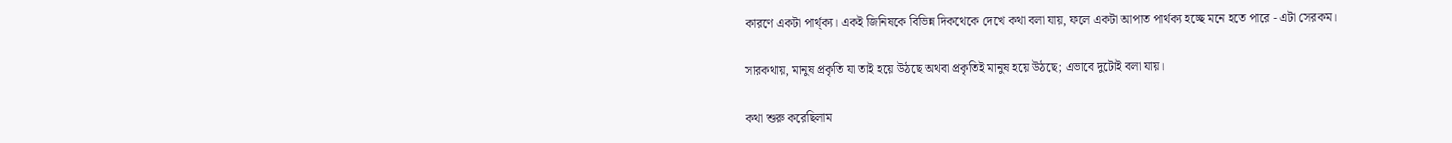কারণে একটা পার্থ্ক্য। একই জিনিষকে বিভিন্ন দিকথেকে দেখে কথা বলা যায়, ফলে একটা আপাত পার্থক্য হচ্ছে মনে হতে পারে - এটা সেরকম।

সারকথায়, মানুষ প্রকৃতি যা তাই হয়ে উঠছে অথবা প্রকৃতিই মানুষ হয়ে উঠছে; এভাবে দুটোই বলা যায়।

কথা শুরু করেছিলাম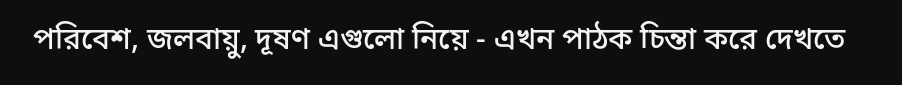পরিবেশ, জলবায়ু, দূষণ এগুলো নিয়ে - এখন পাঠক চিন্তা করে দেখতে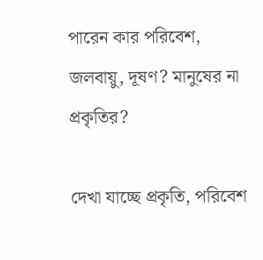পারেন কার পরিবেশ, জলবায়ু, দূষণ? মানুষের না প্রকৃতির?

দেখা যাচ্ছে প্রকৃতি, পরিবেশ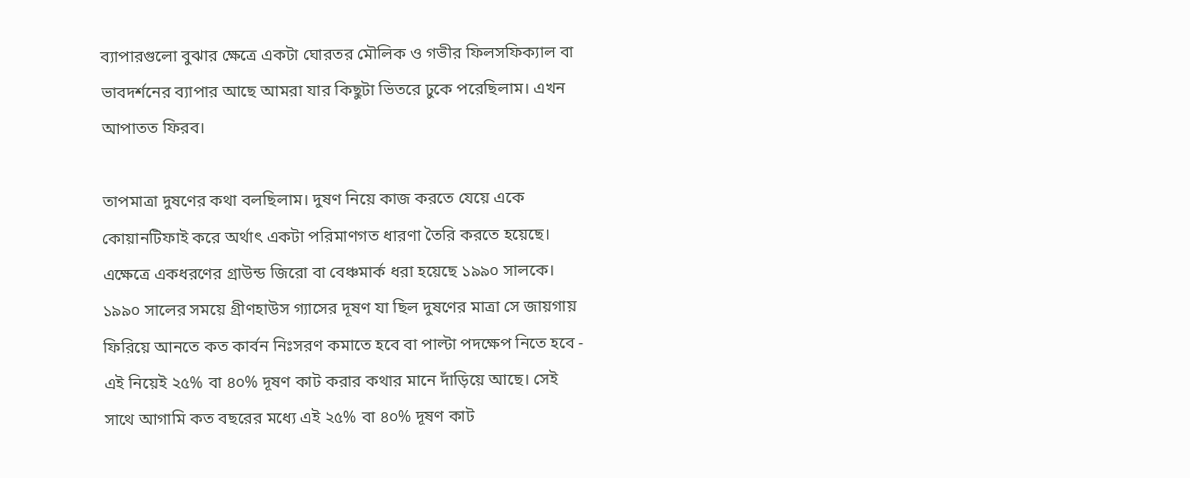ব্যাপারগুলো বুঝার ক্ষেত্রে একটা ঘোরতর মৌলিক ও গভীর ফিলসফিক্যাল বা ভাবদর্শনের ব্যাপার আছে আমরা যার কিছুটা ভিতরে ঢুকে পরেছিলাম। এখন আপাতত ফিরব।

তাপমাত্রা দুষণের কথা বলছিলাম। দুষণ নিয়ে কাজ করতে যেয়ে একে কোয়ানটিফাই করে অর্থাৎ একটা পরিমাণগত ধারণা তৈরি করতে হয়েছে। এক্ষেত্রে একধরণের গ্রাউন্ড জিরো বা বেঞ্চমার্ক ধরা হয়েছে ১৯৯০ সালকে। ১৯৯০ সালের সময়ে গ্রীণহাউস গ্যাসের দূষণ যা ছিল দুষণের মাত্রা সে জায়গায় ফিরিয়ে আনতে কত কার্বন নিঃসরণ কমাতে হবে বা পাল্টা পদক্ষেপ নিতে হবে - এই নিয়েই ২৫% বা ৪০% দূষণ কাট করার কথার মানে দাঁড়িয়ে আছে। সেই সাথে আগামি কত বছরের মধ্যে এই ২৫% বা ৪০% দূষণ কাট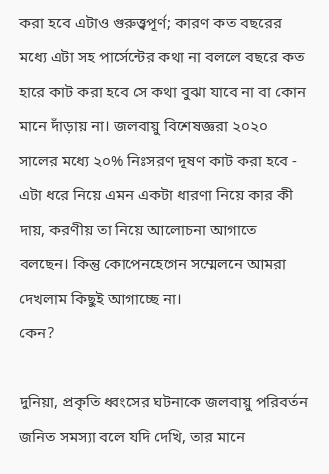করা হবে এটাও গুরুত্ত্বপূর্ণ; কারণ কত বছরের মধ্যে এটা সহ পার্সেন্টের কথা না বললে বছরে কত হারে কাট করা হবে সে কথা বুঝা যাবে না বা কোন মানে দাঁড়ায় না। জলবায়ু বিশেষজ্ঞরা ২০২০ সালের মধ্যে ২০% নিঃসরণ দূষণ কাট করা হবে - এটা ধরে নিয়ে এমন একটা ধারণা নিয়ে কার কী দায়, করণীয় তা নিয়ে আলোচনা আগাতে বলছেন। কিন্তু কোপেনহেগেন সম্মেলনে আমরা দেখলাম কিছুই আগাচ্ছে না।
কেন?

দুনিয়া, প্রকৃতি ধ্বংসের ঘটনাকে জলবায়ু পরিবর্তন জনিত সমস্যা বলে যদি দেখি, তার মানে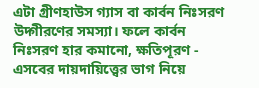এটা গ্রীণহাউস গ্যাস বা কার্বন নিঃসরণ উদ্গীরণের সমস্যা। ফলে কার্বন নিঃসরণ হার কমানো, ক্ষতিপূরণ - এসবের দায়দায়িত্ত্বের ভাগ নিয়ে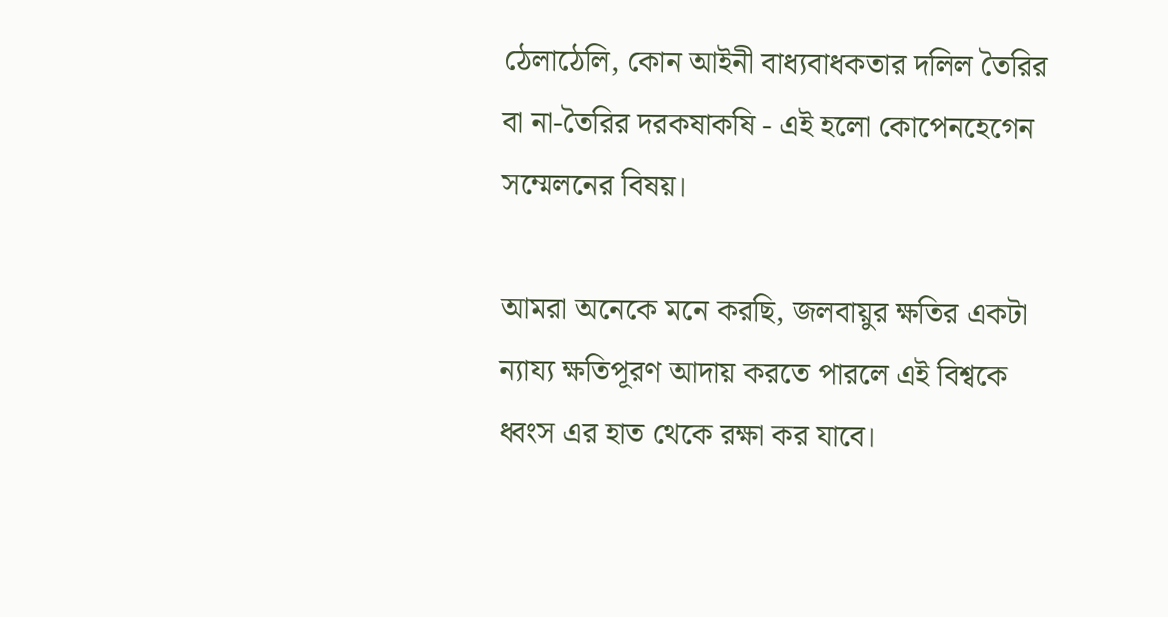ঠেলাঠেলি, কোন আইনী বাধ্যবাধকতার দলিল তৈরির বা না-তৈরির দরকষাকষি - এই হলো কোপেনহেগেন সম্মেলনের বিষয়।

আমরা অনেকে মনে করছি, জলবায়ুর ক্ষতির একটা ন্যায্য ক্ষতিপূরণ আদায় করতে পারলে এই বিশ্বকে ধ্বংস এর হাত থেকে রক্ষা কর যাবে।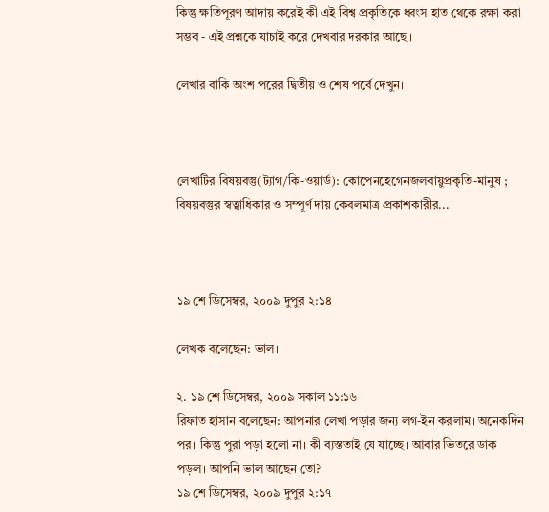কিন্তু ক্ষতিপূরণ আদায় করেই কী এই বিশ্ব প্রকৃতিকে ধ্বংস হাত থেকে রক্ষা করা সম্ভব - এই প্রশ্নকে যাচাই করে দেখবার দরকার আছে।

লেখার বাকি অংশ পরের দ্বিতীয় ও শেষ পর্বে দেখুন।



লেখাটির বিষয়বস্তু(ট্যাগ/কি-ওয়ার্ড): কোপেনহেগেনজলবায়ুপ্রকৃতি-মানুষ ;
বিষয়বস্তুর স্বত্বাধিকার ও সম্পূর্ণ দায় কেবলমাত্র প্রকাশকারীর...



১৯ শে ডিসেম্বর, ২০০৯ দুপুর ২:১৪

লেখক বলেছেন: ভাল।

২. ১৯ শে ডিসেম্বর, ২০০৯ সকাল ১১:১৬
রিফাত হাসান বলেছেন: আপনার লেখা পড়ার জন্য লগ-ইন করলাম। অনেকদিন পর। কিন্তু পুরা পড়া হলো না। কী ব্যস্ততাই যে যাচ্ছে। আবার ভিতরে ডাক পড়ল। আপনি ভাল আছেন তো?
১৯ শে ডিসেম্বর, ২০০৯ দুপুর ২:১৭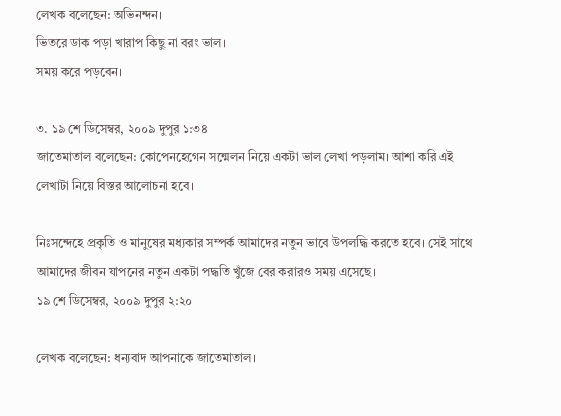লেখক বলেছেন: অভিনন্দন।
ভিতরে ডাক পড়া খারাপ কিছু না বরং ভাল।
সময় করে পড়বেন।

৩. ১৯ শে ডিসেম্বর, ২০০৯ দুপুর ১:৩৪
জাতেমাতাল বলেছেন: কোপেনহেগেন সন্মেলন নিয়ে একটা ভাল লেখা পড়লাম। আশা করি এই লেখাটা নিয়ে বিস্তর আলোচনা হবে।

নিঃসন্দেহে প্রকৃতি ও মানুষের মধ্যকার সম্পর্ক আমাদের নতুন ভাবে উপলদ্ধি করতে হবে। সেই সাথে আমাদের জীবন যাপনের নতুন একটা পদ্ধতি খুঁজে বের করারও সময় এসেছে।
১৯ শে ডিসেম্বর, ২০০৯ দুপুর ২:২০

লেখক বলেছেন: ধন্যবাদ আপনাকে জাতেমাতাল।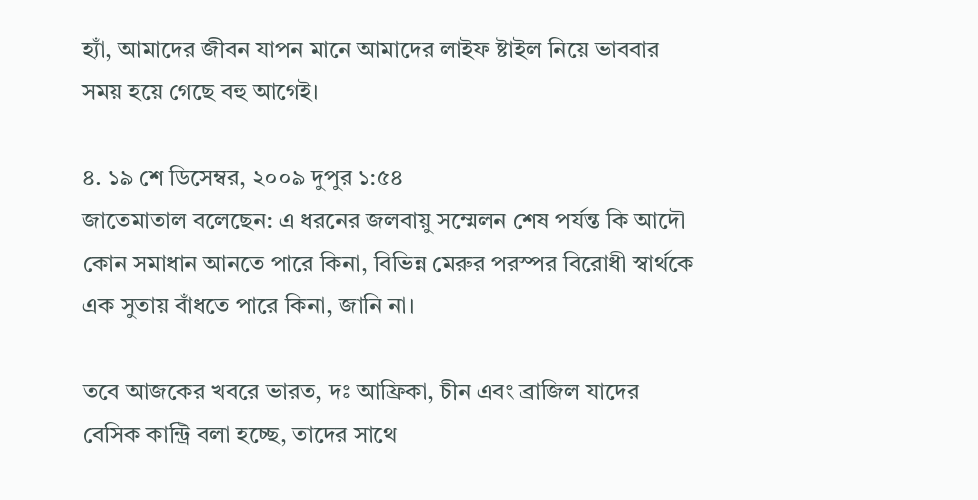হ্যাঁ, আমাদের জীবন যাপন মানে আমাদের লাইফ ষ্টাইল নিয়ে ভাববার সময় হয়ে গেছে বহু আগেই।

৪. ১৯ শে ডিসেম্বর, ২০০৯ দুপুর ১:৫৪
জাতেমাতাল বলেছেন: এ ধরনের জলবায়ু সম্মেলন শেষ পর্যন্ত কি আদৌ কোন সমাধান আনতে পারে কিনা, বিভিন্ন মেরুর পরস্পর বিরোধী স্বার্থকে এক সুতায় বাঁধতে পারে কিনা, জানি না।

তবে আজকের খবরে ভারত, দঃ আফ্রিকা, চীন এবং ব্রাজিল যাদের বেসিক কান্ট্রি বলা হচ্ছে, তাদের সাথে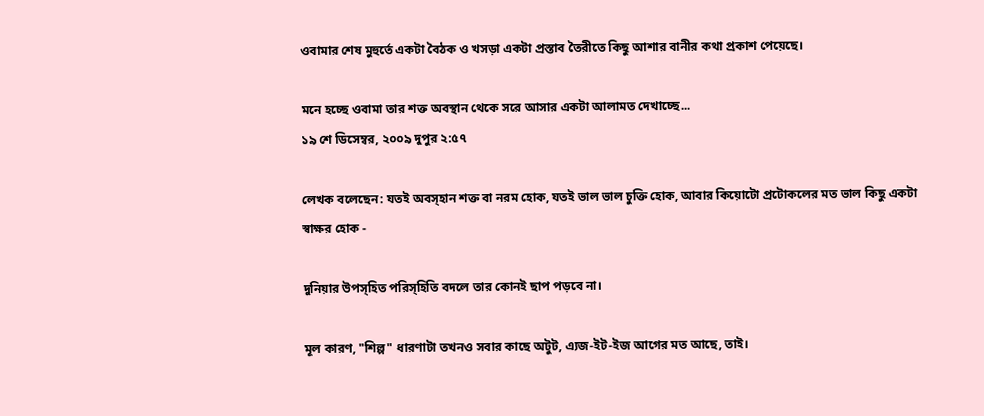ওবামার শেষ মুহুর্তে একটা বৈঠক ও খসড়া একটা প্রস্তাব তৈরীতে কিছু আশার বানীর কথা প্রকাশ পেয়েছে।

মনে হচ্ছে ওবামা তার শক্ত অবস্থান থেকে সরে আসার একটা আলামত দেখাচ্ছে...
১৯ শে ডিসেম্বর, ২০০৯ দুপুর ২:৫৭

লেখক বলেছেন: যতই অবস্হান শক্ত বা নরম হোক, যতই ভাল ভাল চুক্তি হোক, আবার কিয়োটো প্রটোকলের মত ভাল কিছু একটা স্বাক্ষর হোক -

দুনিয়ার উপস্হিত পরিস্হিতি বদলে তার কোনই ছাপ পড়বে না।

মূল কারণ, "শিল্প" ধারণাটা তখনও সবার কাছে অটুট, এ্যজ-ইট-ইজ আগের মত আছে, তাই।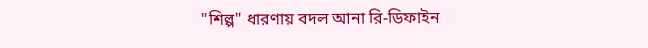"শিল্প" ধারণায় বদল আনা রি-ডিফাইন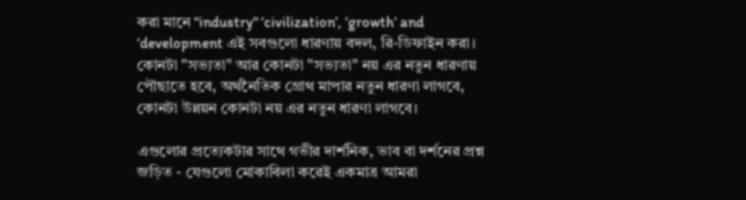করা মানে "industry" ‘civilization’, ‘growth’ and ‘development এই সবগুলো ধারণায় বদল, রি-ডিফাইন করা। কোনটা "সভ্যতা" আর কোনটা "সভ্যতা" নয় এর নতুন ধারণায় পৌছাতে হবে, অর্থনৈতিক গ্রোথ মাপার নতুন ধারণা লাগবে, কোনটা উন্নয়ন কোনটা নয় এর নতুন ধারণা লাগবে।

এগুলোর প্রত্যেকটার সাথে গভীর দার্শনিক, ভাব বা দর্শনের প্রশ্ন জড়িত - যেগুলো মোকাবিলা করেই একমাত্র আমরা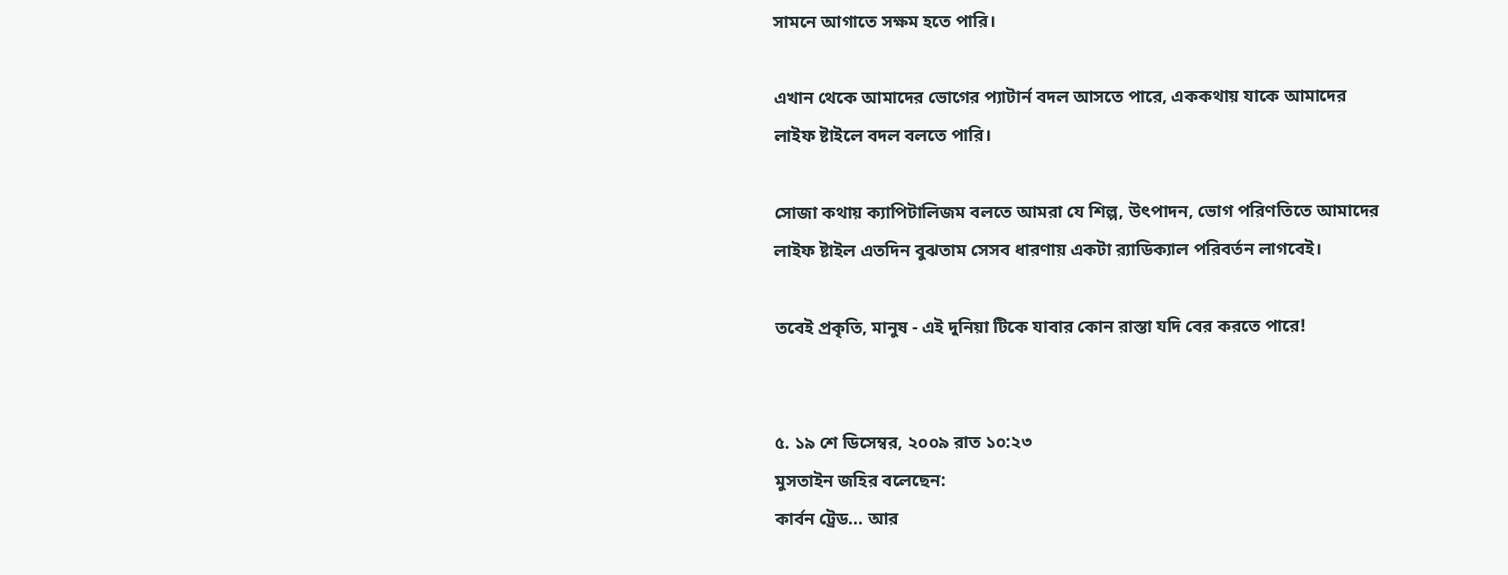সামনে আগাতে সক্ষম হতে পারি।

এখান থেকে আমাদের ভোগের প্যাটার্ন বদল আসতে পারে, এককথায় যাকে আমাদের লাইফ ষ্টাইলে বদল বলতে পারি।

সোজা কথায় ক্যাপিটালিজম বলতে আমরা যে শিল্প, উৎপাদন, ভোগ পরিণতিতে আমাদের লাইফ ষ্টাইল এতদিন বুঝতাম সেসব ধারণায় একটা র‌্যাডিক্যাল পরিবর্তন লাগবেই।

তবেই প্রকৃতি, মানুষ - এই দুনিয়া টিকে যাবার কোন রাস্তা যদি বের করতে পারে!


৫. ১৯ শে ডিসেম্বর, ২০০৯ রাত ১০:২৩
মুসতাইন জহির বলেছেন:
কার্বন ট্রেড... আর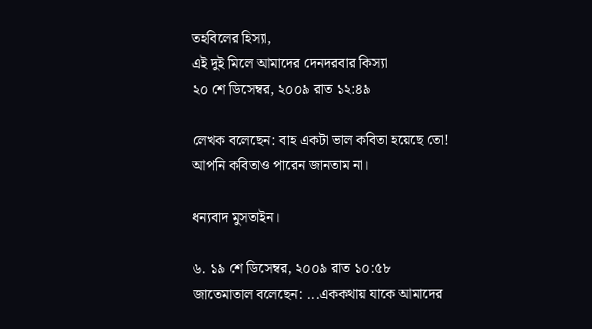তহবিলের হিস্যা,
এই দুই মিলে আমাদের দেনদরবার কিস্যা
২০ শে ডিসেম্বর, ২০০৯ রাত ১২:৪৯

লেখক বলেছেন: বাহ একটা ভাল কবিতা হয়েছে তো!
আপনি কবিতাও পারেন জানতাম না।

ধন্যবাদ মুসতাইন।

৬. ১৯ শে ডিসেম্বর, ২০০৯ রাত ১০:৫৮
জাতেমাতাল বলেছেন: ...এককথায় যাকে আমাদের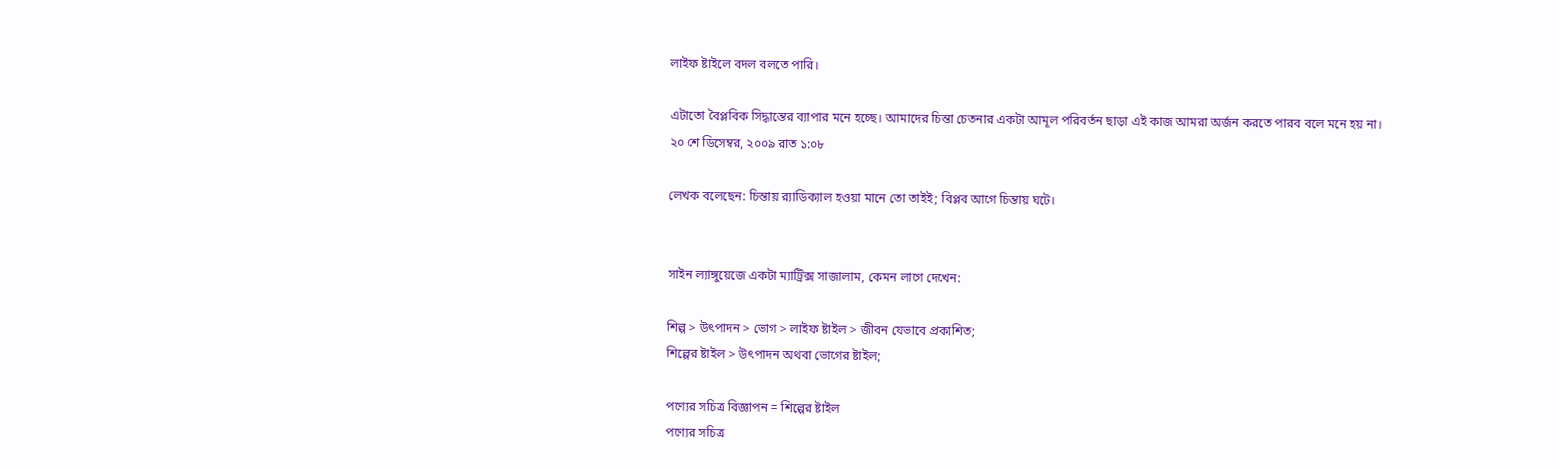লাইফ ষ্টাইলে বদল বলতে পারি।

এটাতো বৈপ্লবিক সিদ্ধান্তের ব্যাপার মনে হচ্ছে। আমাদের চিন্তা চেতনার একটা আমূল পরিবর্তন ছাড়া এই কাজ আমরা অর্জন করতে পারব বলে মনে হয় না।
২০ শে ডিসেম্বর, ২০০৯ রাত ১:০৮

লেখক বলেছেন: চিন্তায় র‌্যাডিক্যাল হওয়া মানে তো তাইই; বিপ্লব আগে চিন্তায় ঘটে।


সাইন ল্যাঙ্গুয়েজে একটা ম্যাট্রিক্স সাজালাম, কেমন লাগে দেখেন:

শিল্প > উৎপাদন > ভোগ > লাইফ ষ্টাইল > জীবন যেভাবে প্রকাশিত;
শিল্পের ষ্টাইল > উৎপাদন অথবা ভোগের ষ্টাইল;

পণ্যের সচিত্র বিজ্ঞাপন = শিল্পের ষ্টাইল
পণ্যের সচিত্র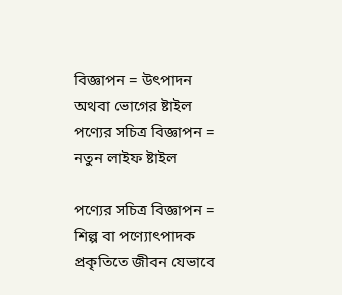বিজ্ঞাপন = উৎপাদন অথবা ভোগের ষ্টাইল
পণ্যের সচিত্র বিজ্ঞাপন = নতুন লাইফ ষ্টাইল

পণ্যের সচিত্র বিজ্ঞাপন = শিল্প বা পণ্যোৎপাদক প্রকৃতিতে জীবন যেভাবে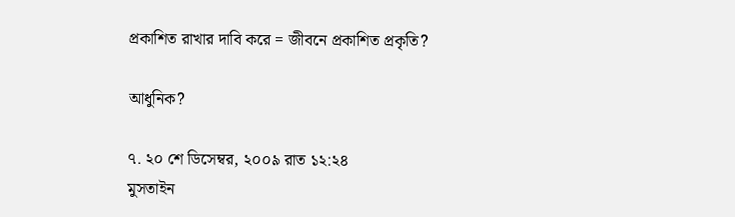প্রকাশিত রাখার দাবি করে = জীবনে প্রকাশিত প্রকৃতি?

আধুনিক?

৭. ২০ শে ডিসেম্বর, ২০০৯ রাত ১২:২৪
মুসতাইন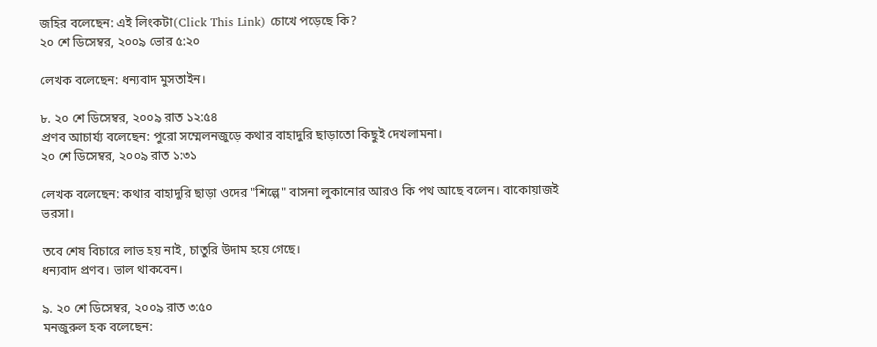জহির বলেছেন: এই লিংকটা(Click This Link) চোখে পড়েছে কি?
২০ শে ডিসেম্বর, ২০০৯ ভোর ৫:২০

লেখক বলেছেন: ধন্যবাদ মুসতাইন।

৮. ২০ শে ডিসেম্বর, ২০০৯ রাত ১২:৫৪
প্রণব আচার্য্য বলেছেন: পুরো সম্মেলনজুড়ে কথার বাহাদুরি ছাড়াতো কিছুই দেখলামনা।
২০ শে ডিসেম্বর, ২০০৯ রাত ১:৩১

লেখক বলেছেন: কথার বাহাদুরি ছাড়া ওদের "শিল্পে" বাসনা লুকানোর আরও কি পথ আছে বলেন। বাকোয়াজই ভরসা।

তবে শেষ বিচারে লাভ হয় নাই, চাতুরি উদাম হয়ে গেছে।
ধন্যবাদ প্রণব। ভাল থাকবেন।

৯. ২০ শে ডিসেম্বর, ২০০৯ রাত ৩:৫০
মনজুরুল হক বলেছেন: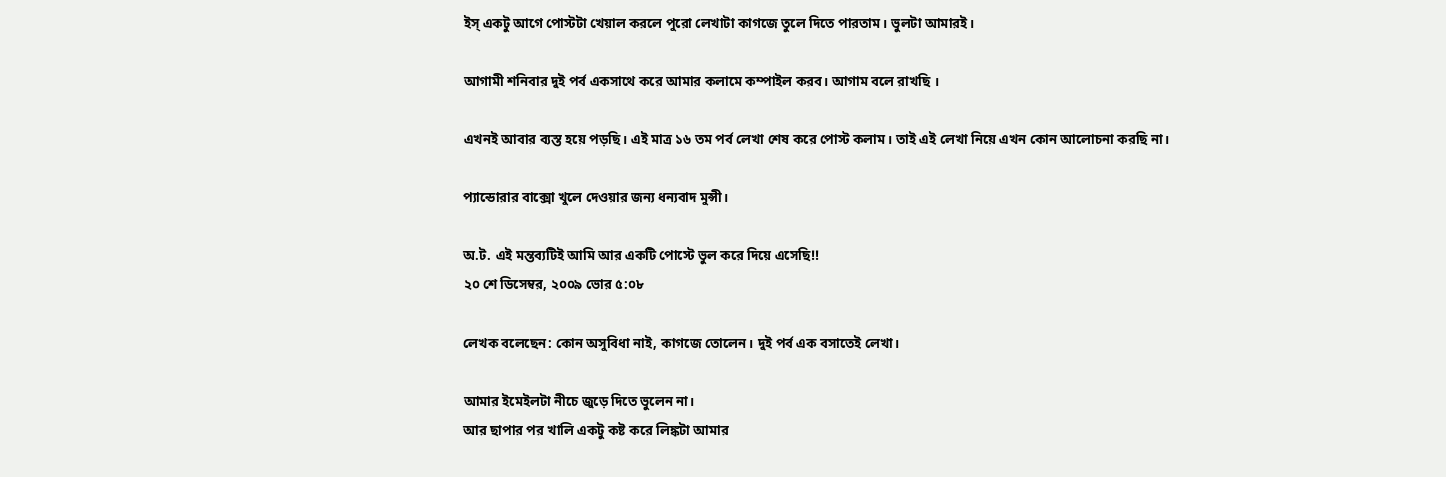ইস্ একটু আগে পোস্টটা খেয়াল করলে পুরো লেখাটা কাগজে তুলে দিতে পারতাম। ভুলটা আমারই।

আগামী শনিবার দুই পর্ব একসাথে করে আমার কলামে কম্পাইল করব। আগাম বলে রাখছি ।

এখনই আবার ব্যস্ত হয়ে পড়ছি। এই মাত্র ১৬ তম পর্ব লেখা শেষ করে পোস্ট কলাম। তাই এই লেখা নিয়ে এখন কোন আলোচনা করছি না।

প্যান্ডোরার বাক্সো খুলে দেওয়ার জন্য ধন্যবাদ মুন্সী।

অ.ট. এই মন্তব্যটিই আমি আর একটি পোস্টে ভুল করে দিয়ে এসেছি!!
২০ শে ডিসেম্বর, ২০০৯ ভোর ৫:০৮

লেখক বলেছেন: কোন অসুবিধা নাই, কাগজে তোলেন। দুই পর্ব এক বসাতেই লেখা।

আমার ইমেইলটা নীচে জুড়ে দিতে ভুলেন না।
আর ছাপার পর খালি একটু কষ্ট করে লিঙ্কটা আমার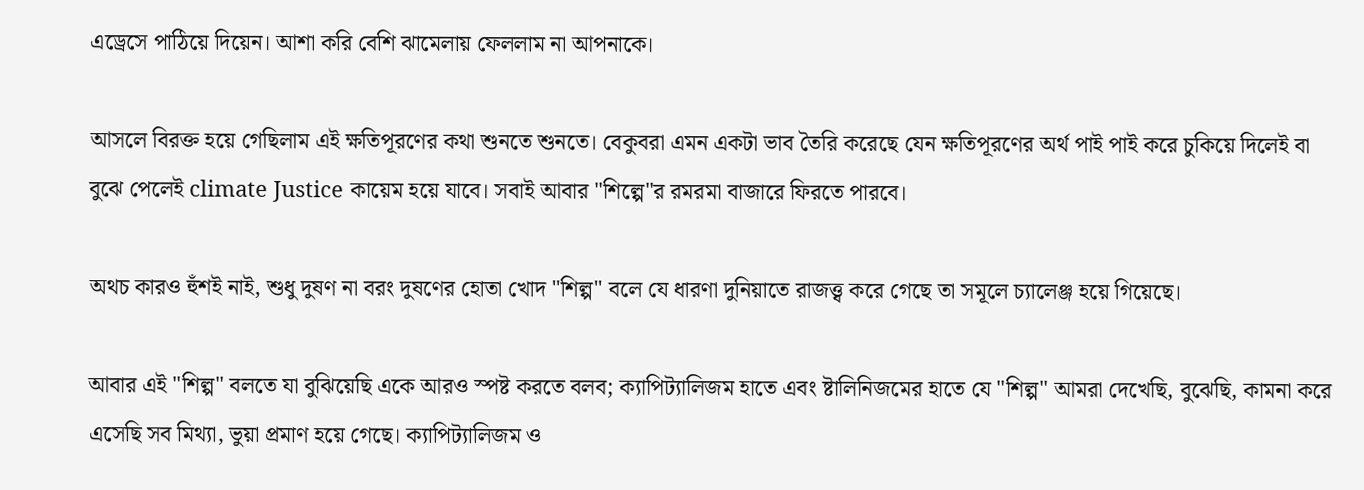এড্রেসে পাঠিয়ে দিয়েন। আশা করি বেশি ঝামেলায় ফেললাম না আপনাকে।

আসলে বিরক্ত হয়ে গেছিলাম এই ক্ষতিপূরণের কথা শুনতে শুনতে। বেকুবরা এমন একটা ভাব তৈরি করেছে যেন ক্ষতিপূরণের অর্থ পাই পাই করে চুকিয়ে দিলেই বা বুঝে পেলেই climate Justice কায়েম হয়ে যাবে। সবাই আবার "শিল্পে"র রমরমা বাজারে ফিরতে পারবে।

অথচ কারও হুঁশই নাই, শুধু দুষণ না বরং দুষণের হোতা খোদ "শিল্প" বলে যে ধারণা দুনিয়াতে রাজত্ত্ব করে গেছে তা সমূলে চ্যালেঞ্জ হয়ে গিয়েছে।

আবার এই "শিল্প" বলতে যা বুঝিয়েছি একে আরও স্পষ্ট করতে বলব; ক্যাপিট্যালিজম হাতে এবং ষ্টালিনিজমের হাতে যে "শিল্প" আমরা দেখেছি, বুঝেছি, কামনা করে এসেছি সব মিথ্যা, ভুয়া প্রমাণ হয়ে গেছে। ক্যাপিট্যালিজম ও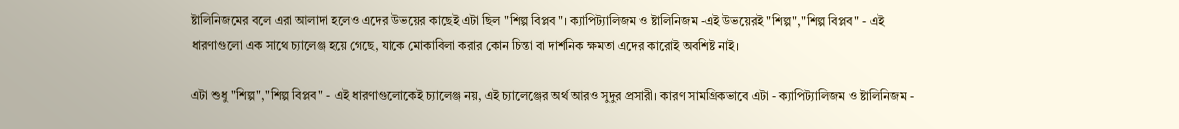ষ্টালিনিজমের বলে এরা আলাদা হলেও এদের উভয়ের কাছেই এটা ছিল "শিল্প বিপ্লব"। ক্যাপিট্যালিজম ও ষ্টালিনিজম -এই উভয়েরই "শিল্প","শিল্প বিপ্লব" - এই ধারণাগুলো এক সাথে চ্যালেঞ্জ হয়ে গেছে, যাকে মোকাবিলা করার কোন চিন্তা বা দার্শনিক ক্ষমতা এদের কারোই অবশিষ্ট নাই।

এটা শুধু "শিল্প","শিল্প বিপ্লব" - এই ধারণাগুলোকেই চ্যালেঞ্জ নয়, এই চ্যালেঞ্জের অর্থ আরও সুদুর প্রসারী। কারণ সামগ্রিকভাবে এটা - ক্যাপিট্যালিজম ও ষ্টালিনিজম -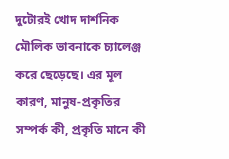দুটোরই খোদ দার্শনিক মৌলিক ভাবনাকে চ্যালেঞ্জ করে ছেড়েছে। এর মূল কারণ, মানুষ-প্রকৃতির সম্পর্ক কী, প্রকৃতি মানে কী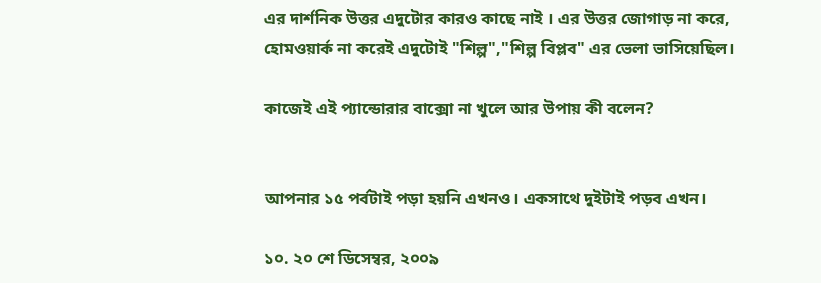এর দার্শনিক উত্তর এদুটোর কারও কাছে নাই । এর উত্তর জোগাড় না করে, হোমওয়ার্ক না করেই এদুটোই "শিল্প","শিল্প বিপ্লব" এর ভেলা ভাসিয়েছিল।

কাজেই এই প্যান্ডোরার বাক্সো না খুলে আর উপায় কী বলেন?


আপনার ১৫ পর্বটাই পড়া হয়নি এখনও। একসাথে দুইটাই পড়ব এখন।

১০. ২০ শে ডিসেম্বর, ২০০৯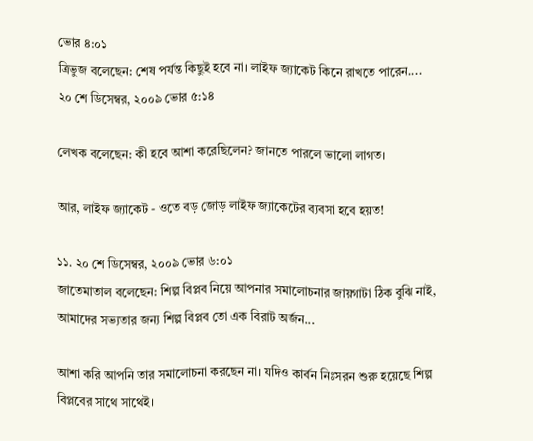ভোর ৪:০১
ত্রিভুজ বলেছেন: শেষ পর্যন্ত কিছুই হবে না। লাইফ জ্যাকেট কিনে রাখতে পারেন....
২০ শে ডিসেম্বর, ২০০৯ ভোর ৫:১৪

লেখক বলেছেন: কী হবে আশা করেছিলেন? জানতে পারলে ভালো লাগত।

আর, লাইফ জ্যাকেট - ওতে বড় জোড় লাইফ জ্যাকেটের ব্যবসা হবে হয়ত!

১১. ২০ শে ডিসেম্বর, ২০০৯ ভোর ৬:০১
জাতেমাতাল বলেছেন: শিল্প বিপ্লব নিয়ে আপনার সমালোচনার জায়গাটা ঠিক বুঝি নাই, আমাদের সভ্যতার জন্য শিল্প বিপ্লব তো এক বিরাট অর্জন...

আশা করি আপনি তার সমালোচনা করছেন না। যদিও কার্বন নিঃসরন শুরু হয়েছে শিল্প বিপ্লবের সাথে সাথেই।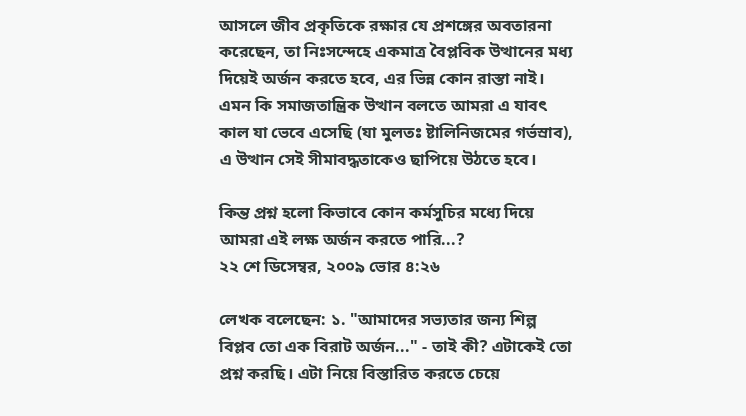আসলে জীব প্রকৃতিকে রক্ষার যে প্রশঙ্গের অবতারনা করেছেন, তা নিঃসন্দেহে একমাত্র বৈপ্লবিক উত্থানের মধ্য দিয়েই অর্জন করতে হবে, এর ভিন্ন কোন রাস্তা নাই। এমন কি সমাজতান্ত্রিক উত্থান বলতে আমরা এ যাবৎ কাল যা ভেবে এসেছি (যা মুলতঃ ষ্টালিনিজমের গর্ভস্রাব), এ উত্থান সেই সীমাবদ্ধতাকেও ছাপিয়ে উঠতে হবে।

কিন্ত প্রশ্ন হলো কিভাবে কোন কর্মসুচির মধ্যে দিয়ে আমরা এই লক্ষ অর্জন করতে পারি...?
২২ শে ডিসেম্বর, ২০০৯ ভোর ৪:২৬

লেখক বলেছেন: ১. "আমাদের সভ্যতার জন্য শিল্প বিপ্লব তো এক বিরাট অর্জন..." - তাই কী? এটাকেই তো প্রশ্ন করছি। এটা নিয়ে বিস্তারিত করতে চেয়ে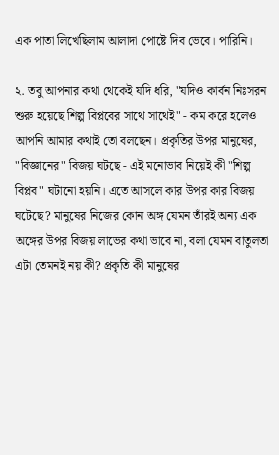এক পাতা লিখেছিলাম আলাদা পোষ্টে দিব ভেবে। পারিনি।

২. তবু আপনার কথা থেকেই যদি ধরি, "যদিও কার্বন নিঃসরন শুরু হয়েছে শিল্প বিপ্লবের সাথে সাথেই" - কম করে হলেও আপনি আমার কথাই তো বলছেন। প্রকৃতির উপর মানুষের, "বিজ্ঞানের" বিজয় ঘটছে - এই মনোভাব নিয়েই কী "শিল্প বিপ্লব" ঘটানো হয়নি। এতে আসলে কার উপর কার বিজয় ঘটেছে? মানুষের নিজের কোন অঙ্গ যেমন তাঁরই অন্য এক অঙ্গের উপর বিজয় লাভের কথা ভাবে না, বলা যেমন বাতুলতা এটা তেমনই নয় কী? প্রকৃতি কী মানুষের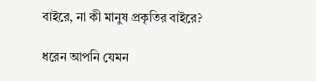বাইরে, না কী মানুষ প্রকৃতির বাইরে?

ধরেন আপনি যেমন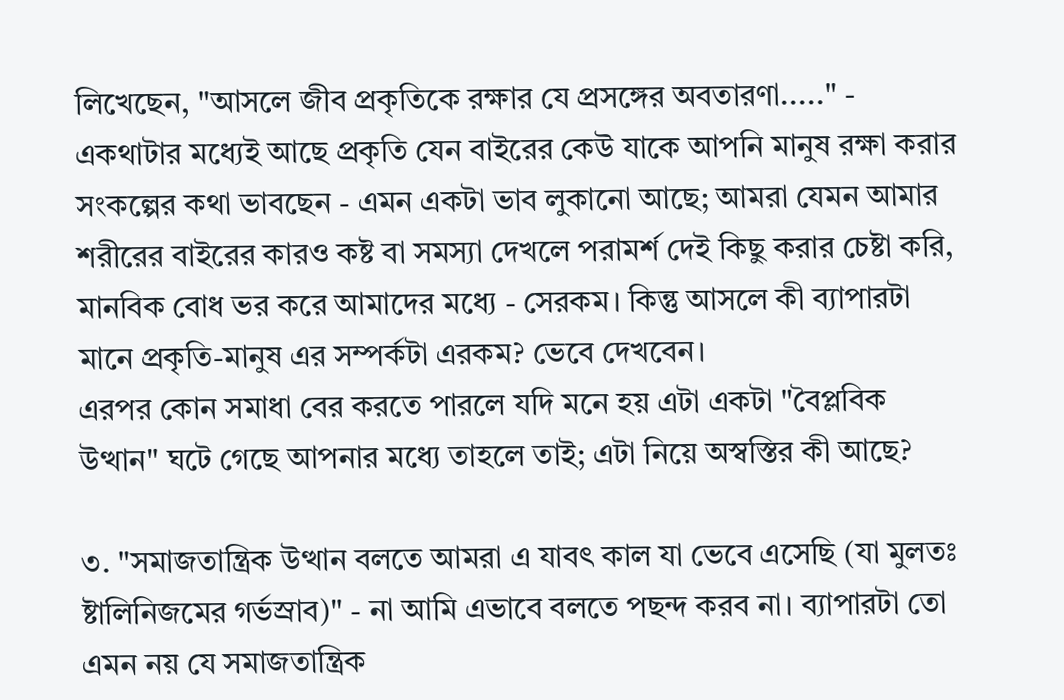লিখেছেন, "আসলে জীব প্রকৃতিকে রক্ষার যে প্রসঙ্গের অবতারণা....." - একথাটার মধ্যেই আছে প্রকৃতি যেন বাইরের কেউ যাকে আপনি মানুষ রক্ষা করার সংকল্পের কথা ভাবছেন - এমন একটা ভাব লুকানো আছে; আমরা যেমন আমার শরীরের বাইরের কারও কষ্ট বা সমস্যা দেখলে পরামর্শ দেই কিছু করার চেষ্টা করি, মানবিক বোধ ভর করে আমাদের মধ্যে - সেরকম। কিন্তু আসলে কী ব্যাপারটা মানে প্রকৃতি-মানুষ এর সম্পর্কটা এরকম? ভেবে দেখবেন।
এরপর কোন সমাধা বের করতে পারলে যদি মনে হয় এটা একটা "বৈপ্লবিক উত্থান" ঘটে গেছে আপনার মধ্যে তাহলে তাই; এটা নিয়ে অস্বস্তির কী আছে?

৩. "সমাজতান্ত্রিক উত্থান বলতে আমরা এ যাবৎ কাল যা ভেবে এসেছি (যা মুলতঃ ষ্টালিনিজমের গর্ভস্রাব)" - না আমি এভাবে বলতে পছন্দ করব না। ব্যাপারটা তো এমন নয় যে সমাজতান্ত্রিক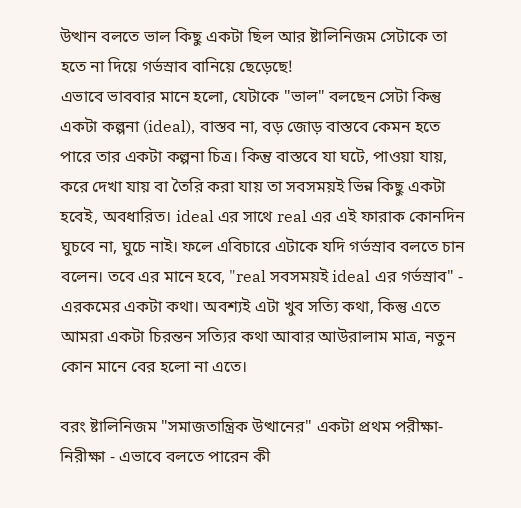উত্থান বলতে ভাল কিছু একটা ছিল আর ষ্টালিনিজম সেটাকে তা হতে না দিয়ে গর্ভস্রাব বানিয়ে ছেড়েছে!
এভাবে ভাববার মানে হলো, যেটাকে "ভাল" বলছেন সেটা কিন্তু একটা কল্পনা (ideal), বাস্তব না, বড় জোড় বাস্তবে কেমন হতে পারে তার একটা কল্পনা চিত্র। কিন্তু বাস্তবে যা ঘটে, পাওয়া যায়, করে দেখা যায় বা তৈরি করা যায় তা সবসময়ই ভিন্ন কিছু একটা হবেই, অবধারিত। ideal এর সাথে real এর এই ফারাক কোনদিন ঘুচবে না, ঘুচে নাই। ফলে এবিচারে এটাকে যদি গর্ভস্রাব বলতে চান বলেন। তবে এর মানে হবে, "real সবসময়ই ideal এর গর্ভস্রাব" - এরকমের একটা কথা। অবশ্যই এটা খুব সত্যি কথা, কিন্তু এতে আমরা একটা চিরন্তন সত্যির কথা আবার আউরালাম মাত্র, নতুন কোন মানে বের হলো না এতে।

বরং ষ্টালিনিজম "সমাজতান্ত্রিক উত্থানের" একটা প্রথম পরীক্ষা-নিরীক্ষা - এভাবে বলতে পারেন কী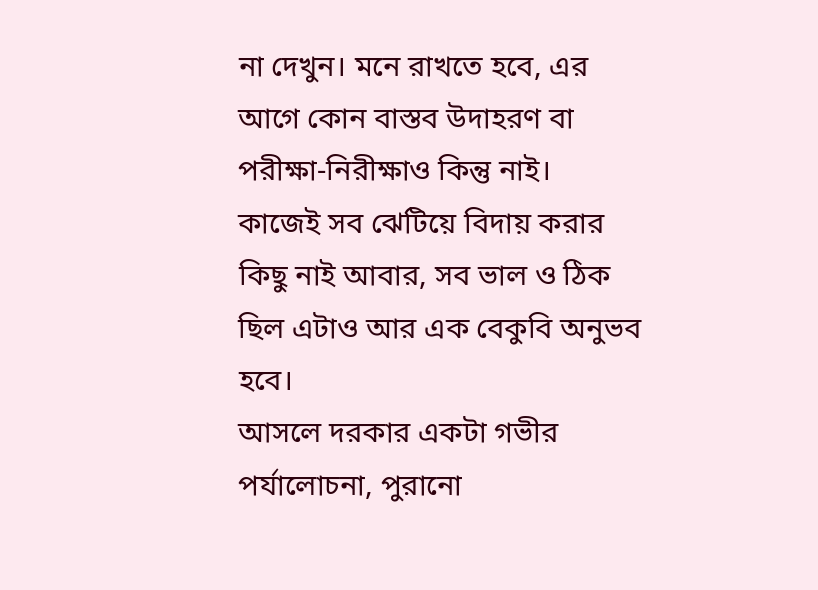না দেখুন। মনে রাখতে হবে, এর আগে কোন বাস্তব উদাহরণ বা পরীক্ষা-নিরীক্ষাও কিন্তু নাই।
কাজেই সব ঝেটিয়ে বিদায় করার কিছু নাই আবার, সব ভাল ও ঠিক ছিল এটাও আর এক বেকুবি অনুভব হবে।
আসলে দরকার একটা গভীর পর্যালোচনা, পুরানো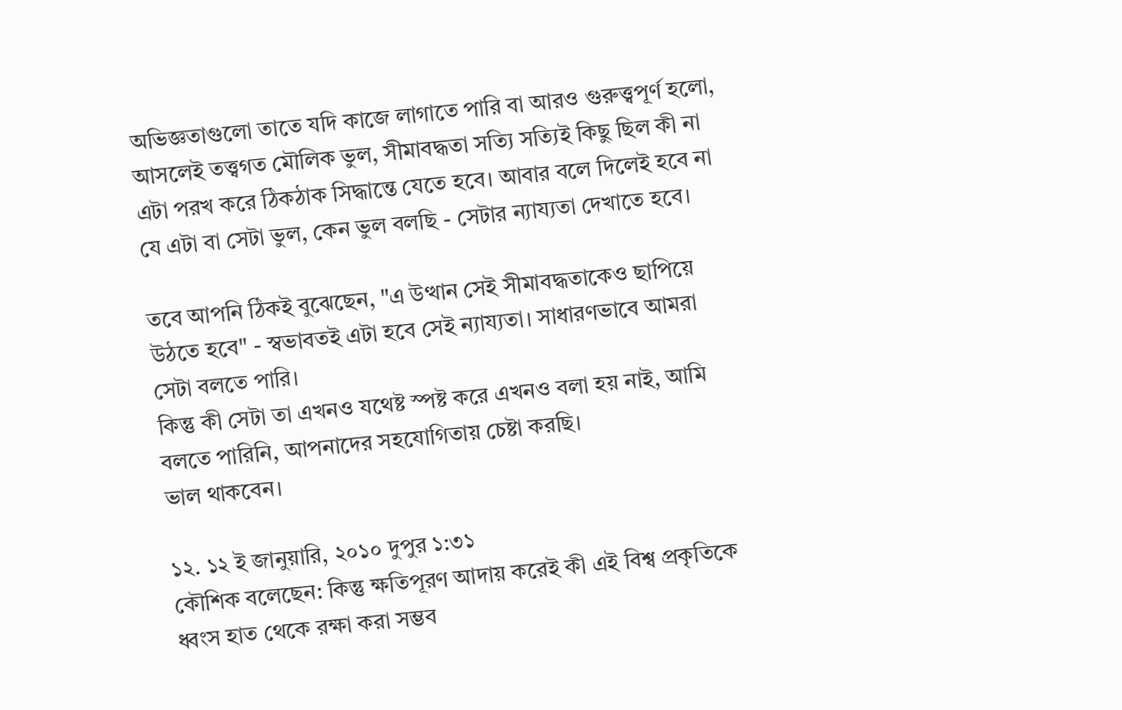অভিজ্ঞতাগুলো তাতে যদি কাজে লাগাতে পারি বা আরও গুরুত্ত্বপূর্ণ হলো, আসলেই তত্ত্বগত মৌলিক ভুল, সীমাবদ্ধতা সত্যি সত্যিই কিছু ছিল কী না এটা পরখ করে ঠিকঠাক সিদ্ধান্তে যেতে হবে। আবার বলে দিলেই হবে না যে এটা বা সেটা ভুল, কেন ভুল বলছি - সেটার ন্যায্যতা দেখাতে হবে।

তবে আপনি ঠিকই বুঝেছেন, "এ উত্থান সেই সীমাবদ্ধতাকেও ছাপিয়ে উঠতে হবে" - স্বভাবতই এটা হবে সেই ন্যায্যতা। সাধারণভাবে আমরা সেটা বলতে পারি।
কিন্তু কী সেটা তা এখনও যথেষ্ট স্পষ্ট করে এখনও বলা হয় নাই, আমি বলতে পারিনি, আপনাদের সহযোগিতায় চেষ্টা করছি।
ভাল থাকবেন।

১২. ১২ ই জানুয়ারি, ২০১০ দুপুর ১:৩১
কৌশিক বলেছেন: কিন্তু ক্ষতিপূরণ আদায় করেই কী এই বিশ্ব প্রকৃতিকে ধ্বংস হাত থেকে রক্ষা করা সম্ভব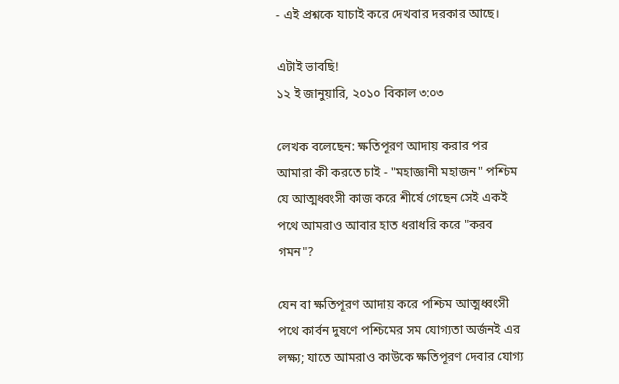- এই প্রশ্নকে যাচাই করে দেখবার দরকার আছে।

এটাই ভাবছি!
১২ ই জানুয়ারি, ২০১০ বিকাল ৩:০৩

লেখক বলেছেন: ক্ষতিপূরণ আদায় করার পর আমারা কী করতে চাই - "মহাজ্ঞানী মহাজন" পশ্চিম যে আত্মধ্বংসী কাজ করে শীর্ষে গেছেন সেই একই পথে আমরাও আবার হাত ধরাধরি করে "করব গমন"?

যেন বা ক্ষতিপূরণ আদায় করে পশ্চিম আত্মধ্বংসী পথে কার্বন দুষণে পশ্চিমের সম যোগ্যতা অর্জনই এর লক্ষ্য; যাতে আমরাও কাউকে ক্ষতিপূরণ দেবার যোগ্য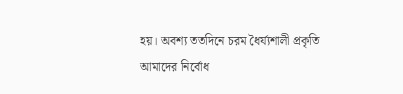হয়। অবশ্য ততদিনে চরম ধৈর্য্যশালী প্রকৃতি আমাদের নির্বোধ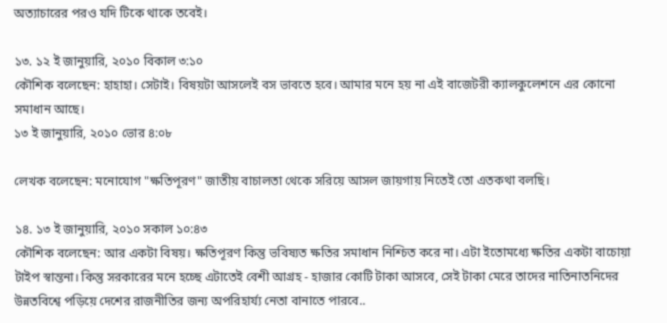অত্যাচারের পরও যদি টিকে থাকে তবেই।

১৩. ১২ ই জানুয়ারি, ২০১০ বিকাল ৩:১০
কৌশিক বলেছেন: হাহাহা। সেটাই। বিষয়টা আসলেই বস ভাবতে হবে। আমার মনে হয় না এই বাজেটরী ক্যালকুলেশনে এর কোনো সমাধান আছে।
১৩ ই জানুয়ারি, ২০১০ ভোর ৪:০৮

লেখক বলেছেন: মনোযোগ "ক্ষতিপূরণ" জাতীয় বাচালতা থেকে সরিয়ে আসল জায়গায় নিতেই তো এতকথা বলছি।

১৪. ১৩ ই জানুয়ারি, ২০১০ সকাল ১০:৪৩
কৌশিক বলেছেন: আর একটা বিষয়। ক্ষতিপূরণ কিন্তু ভবিষ্যত ক্ষতির সমাধান নিশ্চিত করে না। এটা ইতোমধ্যে ক্ষতির একটা বাচোয়া টাইপ স্বান্তনা। কিন্তু সরকারের মনে হচ্ছে এটাতেই বেশী আগ্রহ - হাজার কোটি টাকা আসবে, সেই টাকা মেরে তাদের নাতিনাতনিদের উন্নতবিশ্বে পড়িয়ে দেশের রাজনীতির জন্য অপরিহার্য্য নেতা বানাতে পারবে..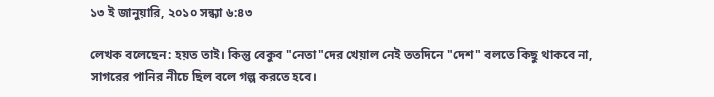১৩ ই জানুয়ারি, ২০১০ সন্ধ্যা ৬:৪৩

লেখক বলেছেন: হয়ত তাই। কিন্তু বেকুব "নেতা"দের খেয়াল নেই ততদিনে "দেশ" বলতে কিছু থাকবে না, সাগরের পানির নীচে ছিল বলে গল্প করতে হবে।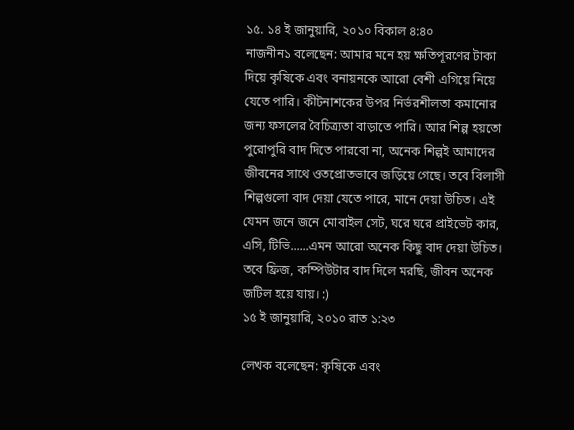১৫. ১৪ ই জানুয়ারি, ২০১০ বিকাল ৪:৪০
নাজনীন১ বলেছেন: আমার মনে হয় ক্ষতিপূরণের টাকা দিয়ে কৃষিকে এবং বনায়নকে আরো বেশী এগিয়ে নিয়ে যেতে পারি। কীটনাশকের উপর নির্ভরশীলতা কমানোর জন্য ফসলের বৈচিত্র্যতা বাড়াতে পারি। আর শিল্প হয়তো পুরোপুরি বাদ দিতে পারবো না, অনেক শিল্পই আমাদের জীবনের সাথে ওতপ্রোতভাবে জড়িয়ে গেছে। তবে বিলাসী শিল্পগুলো বাদ দেয়া যেতে পারে, মানে দেয়া উচিত। এই যেমন জনে জনে মোবাইল সেট, ঘরে ঘরে প্রাইভেট কার, এসি, টিভি......এমন আরো অনেক কিছু বাদ দেয়া উচিত। তবে ফ্রিজ, কম্পিউটার বাদ দিলে মরছি, জীবন অনেক জটিল হয়ে যায়। :)
১৫ ই জানুয়ারি, ২০১০ রাত ১:২৩

লেখক বলেছেন: কৃষিকে এবং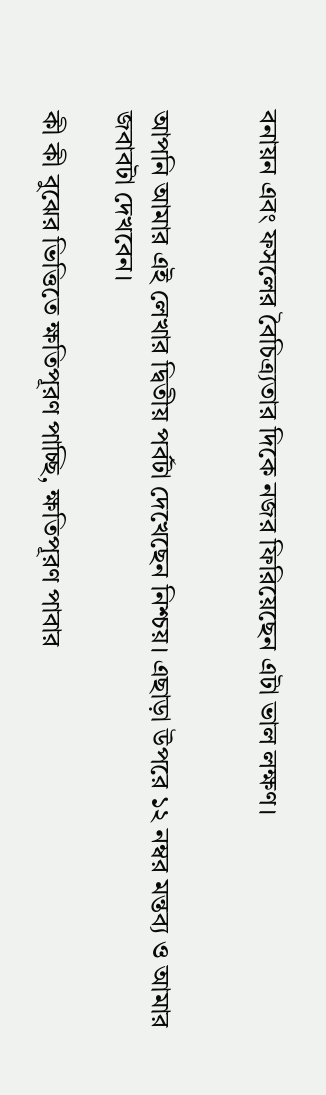বনায়ন এবং ফসলের বৈচিত্র্যতার দিকে নজর ফিরিয়েছেন এটা ভাল লক্ষণ।


আপনি আমার এই লেখার দ্বিতীয় পর্বটা দেখেছেন নিশ্চয়। এছাড়া উপরে ১২ নম্বর মন্তব্য ও আমার জবাবটা দেখবেন।

কী কী বুঝের ভিত্তিতে ক্ষতিপূরণ পাচ্ছি, ক্ষতিপূরণ পাবার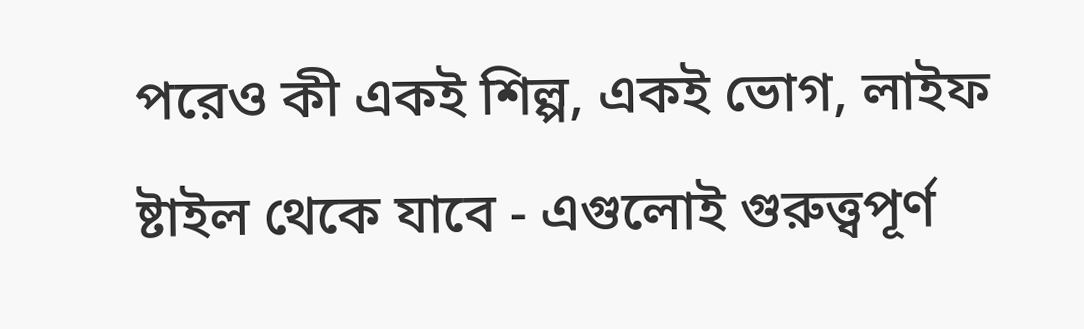পরেও কী একই শিল্প, একই ভোগ, লাইফ ষ্টাইল থেকে যাবে - এগুলোই গুরুত্ত্বপূর্ণ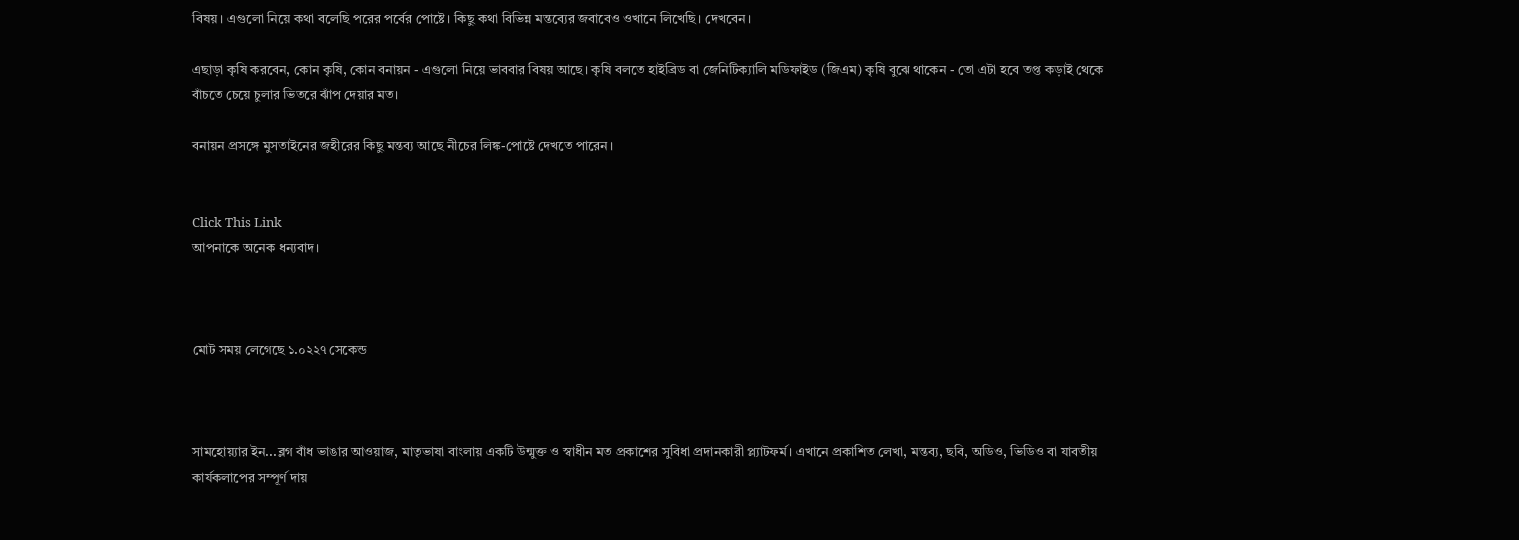বিষয়। এগুলো নিয়ে কথা বলেছি পরের পর্বের পোষ্টে। কিছু কথা বিভিন্ন মন্তব্যের জবাবেও ওখানে লিখেছি। দেখবেন।

এছাড়া কৃষি করবেন, কোন কৃষি, কোন বনায়ন - এগুলো নিয়ে ভাববার বিষয় আছে। কৃষি বলতে হাইব্রিড বা জেনিটিক্যালি মডিফাইড (জিএম) কৃষি বুঝে থাকেন - তো এটা হবে তপ্ত কড়াই থেকে বাঁচতে চেয়ে চুলার ভিতরে ঝাঁপ দেয়ার মত।

বনায়ন প্রসঙ্গে মুসতাইনের জহীরের কিছু মন্তব্য আছে নীচের লিঙ্ক-পোষ্টে দেখতে পারেন।


Click This Link
আপনাকে অনেক ধন্যবাদ।



মোট সময় লেগেছে ১.০২২৭ সেকেন্ড



সামহোয়‍্যার ইন...ব্লগ বাঁধ ভাঙার আওয়াজ, মাতৃভাষা বাংলায় একটি উন্মুক্ত ও স্বাধীন মত প্রকাশের সুবিধা প্রদানকারী প্ল্যাটফর্ম। এখানে প্রকাশিত লেখা, মন্তব‍্য, ছবি, অডিও, ভিডিও বা যাবতীয় কার্যকলাপের সম্পূর্ণ দায়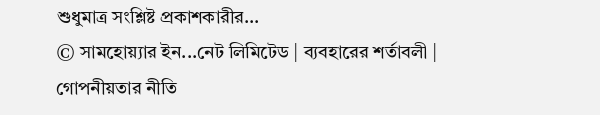শুধুমাত্র সংশ্লিষ্ট প্রকাশকারীর...
© সামহোয়্যার ইন...নেট লিমিটেড | ব্যবহারের শর্তাবলী | গোপনীয়তার নীতি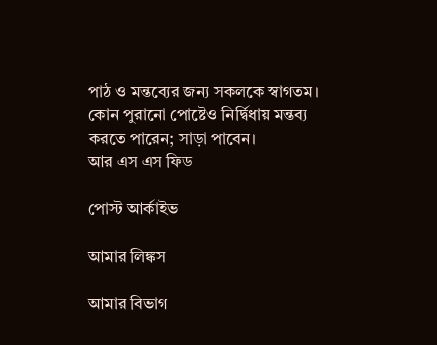পাঠ ও মন্তব্যের জন্য সকলকে স্বাগতম।
কোন পুরানো পোষ্টেও নির্দ্বিধায় মন্তব্য করতে পারেন; সাড়া পাবেন।
আর এস এস ফিড

পোস্ট আর্কাইভ

আমার লিঙ্কস

আমার বিভাগ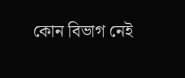কোন বিভাগ নেই